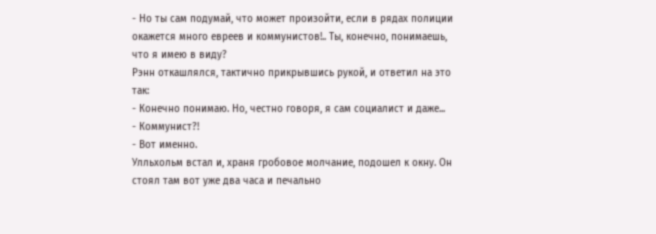- Но ты сам подумай, что может произойти, если в рядах полиции окажется много евреев и коммунистов!.. Ты, конечно, понимаешь, что я имею в виду?
Рэнн откашлялся, тактично прикрывшись рукой, и ответил на это так:
- Конечно понимаю. Но, честно говоря, я сам социалист и даже...
- Коммунист?!
- Вот именно.
Улльхольм встал и, храня гробовое молчание, подошел к окну. Он стоял там вот уже два часа и печально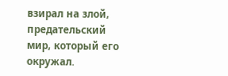взирал на злой, предательский мир, который его окружал.